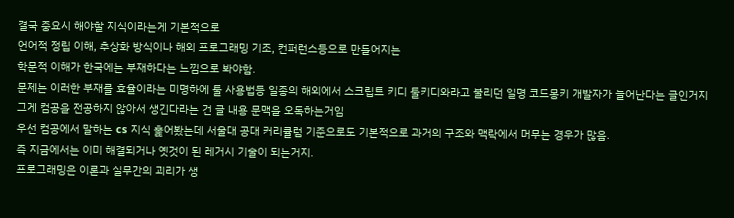결국 중요시 해야할 지식이라는게 기본적으로
언어적 정립 이해, 추상화 방식이나 해외 프로그래밍 기조, 컨퍼런스등으로 만들어지는
학문적 이해가 한국에는 부재하다는 느낌으로 봐야함.
문제는 이러한 부재를 효율이라는 미명하에 툴 사용법등 일종의 해외에서 스크립트 키디 툴키디와라고 불리던 일명 코드몽키 개발자가 늘어난다는 글인거지
그게 컴공을 전공하지 않아서 생긴다라는 건 글 내용 문맥을 오독하는거임
우선 컴공에서 말하는 cs 지식 훑어봤는데 서울대 공대 커리큘럼 기준으로도 기본적으로 과거의 구조와 맥락에서 머무는 경우가 많음.
즉 지금에서는 이미 해결되거나 옛것이 된 레거시 기술이 되는거지.
프로그래밍은 이론과 실무간의 괴리가 생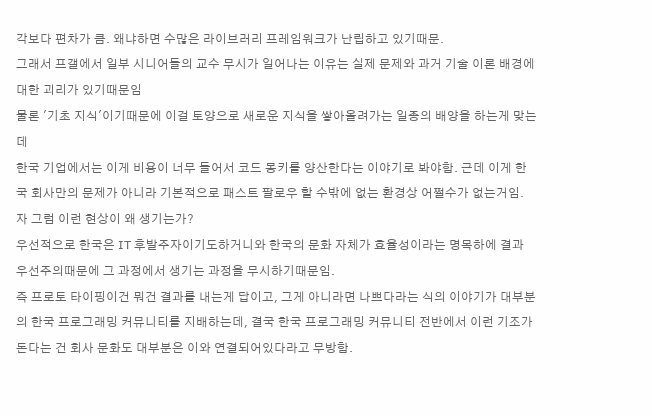각보다 편차가 큼. 왜냐하면 수많은 라이브러리 프레임워크가 난립하고 있기때문.
그래서 프갤에서 일부 시니어들의 교수 무시가 일어나는 이유는 실제 문제와 과거 기술 이론 배경에 대한 괴리가 있기때문임
물론 '기초 지식'이기때문에 이걸 토양으로 새로운 지식을 쌓아올려가는 일종의 배양을 하는게 맞는데
한국 기업에서는 이게 비용이 너무 들어서 코드 몽키를 양산한다는 이야기로 봐야함. 근데 이게 한국 회사만의 문제가 아니라 기본적으로 패스트 팔로우 할 수밖에 없는 환경상 어쩔수가 없는거임.
자 그럼 이런 현상이 왜 생기는가?
우선적으로 한국은 IT 후발주자이기도하거니와 한국의 문화 자체가 효율성이라는 명목하에 결과 우선주의때문에 그 과정에서 생기는 과정을 무시하기때문임.
즉 프로토 타이핑이건 뭐건 결과를 내는게 답이고, 그게 아니라면 나쁘다라는 식의 이야기가 대부분의 한국 프로그래밍 커뮤니티를 지배하는데, 결국 한국 프로그래밍 커뮤니티 전반에서 이런 기조가 돈다는 건 회사 문화도 대부분은 이와 연결되어있다라고 무방함.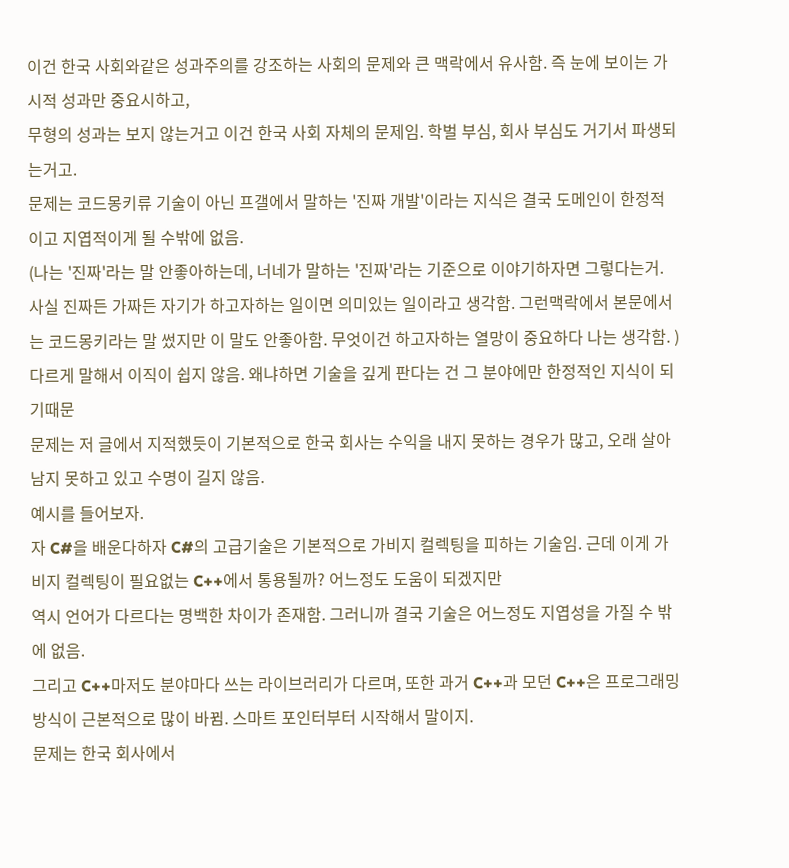이건 한국 사회와같은 성과주의를 강조하는 사회의 문제와 큰 맥락에서 유사함. 즉 눈에 보이는 가시적 성과만 중요시하고,
무형의 성과는 보지 않는거고 이건 한국 사회 자체의 문제임. 학벌 부심, 회사 부심도 거기서 파생되는거고.
문제는 코드몽키류 기술이 아닌 프갤에서 말하는 '진짜 개발'이라는 지식은 결국 도메인이 한정적이고 지엽적이게 될 수밖에 없음.
(나는 '진짜'라는 말 안좋아하는데, 너네가 말하는 '진짜'라는 기준으로 이야기하자면 그렇다는거. 사실 진짜든 가짜든 자기가 하고자하는 일이면 의미있는 일이라고 생각함. 그런맥락에서 본문에서는 코드몽키라는 말 썼지만 이 말도 안좋아함. 무엇이건 하고자하는 열망이 중요하다 나는 생각함. )
다르게 말해서 이직이 쉽지 않음. 왜냐하면 기술을 깊게 판다는 건 그 분야에만 한정적인 지식이 되기때문
문제는 저 글에서 지적했듯이 기본적으로 한국 회사는 수익을 내지 못하는 경우가 많고, 오래 살아남지 못하고 있고 수명이 길지 않음.
예시를 들어보자.
자 C#을 배운다하자 C#의 고급기술은 기본적으로 가비지 컬렉팅을 피하는 기술임. 근데 이게 가비지 컬렉팅이 필요없는 C++에서 통용될까? 어느정도 도움이 되겠지만
역시 언어가 다르다는 명백한 차이가 존재함. 그러니까 결국 기술은 어느정도 지엽성을 가질 수 밖에 없음.
그리고 C++마저도 분야마다 쓰는 라이브러리가 다르며, 또한 과거 C++과 모던 C++은 프로그래밍 방식이 근본적으로 많이 바뀜. 스마트 포인터부터 시작해서 말이지.
문제는 한국 회사에서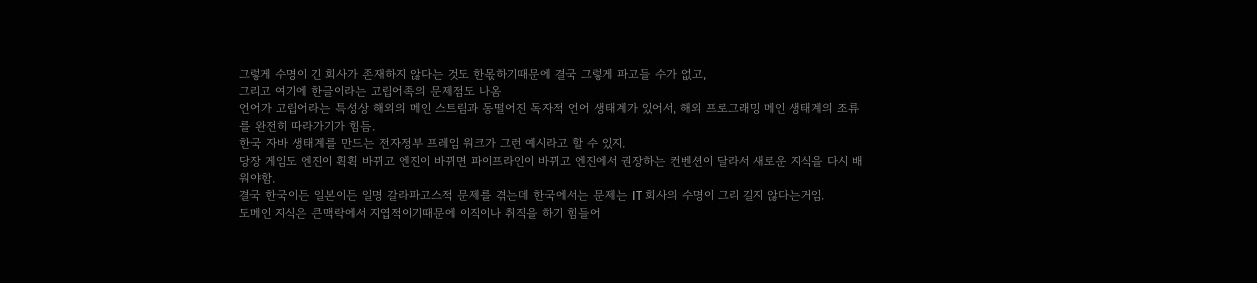그렇게 수명이 긴 회사가 존재하지 않다는 것도 한몫하기때문에 결국 그렇게 파고들 수가 없고,
그리고 여기에 한글이라는 고립어족의 문제점도 나옴
언어가 고립어라는 특성상 해외의 메인 스트림과 동떨어진 독자적 언어 생태계가 있어서, 해외 프로그래밍 메인 생태계의 조류를 완전히 따라가기가 힘듬.
한국 자바 생태계를 만드는 전자정부 프레임 워크가 그런 예시라고 할 수 있지.
당장 게임도 엔진이 휙휙 바뀌고 엔진이 바뀌면 파이프라인이 바뀌고 엔진에서 권장하는 컨벤션이 달라서 새로운 지식을 다시 배워야함.
결국 한국이든 일본이든 일명 갈라파고스적 문제를 겪는데 한국에서는 문제는 IT 회사의 수명이 그리 길지 않다는거임.
도메인 지식은 큰맥락에서 지엽적이기때문에 이직이나 취직을 하기 힘들어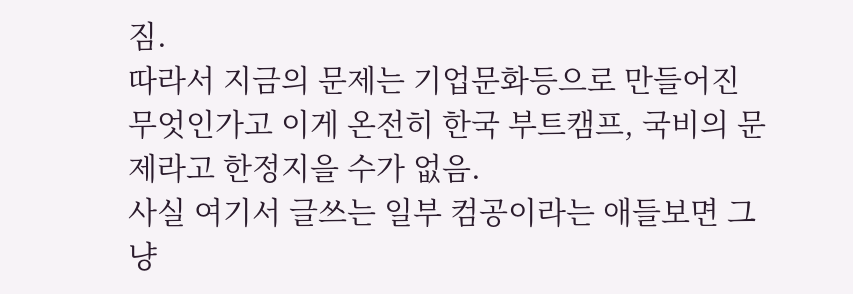짐.
따라서 지금의 문제는 기업문화등으로 만들어진 무엇인가고 이게 온전히 한국 부트캠프, 국비의 문제라고 한정지을 수가 없음.
사실 여기서 글쓰는 일부 컴공이라는 애들보면 그냥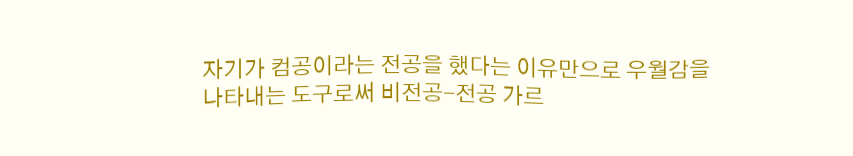자기가 컴공이라는 전공을 했다는 이유만으로 우월감을 나타내는 도구로써 비전공-전공 가르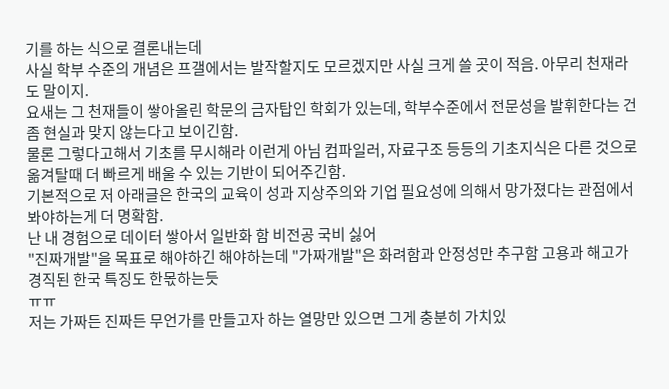기를 하는 식으로 결론내는데
사실 학부 수준의 개념은 프갤에서는 발작할지도 모르겠지만 사실 크게 쓸 곳이 적음. 아무리 천재라도 말이지.
요새는 그 천재들이 쌓아올린 학문의 금자탑인 학회가 있는데, 학부수준에서 전문성을 발휘한다는 건 좀 현실과 맞지 않는다고 보이긴함.
물론 그렇다고해서 기초를 무시해라 이런게 아님 컴파일러, 자료구조 등등의 기초지식은 다른 것으로 옮겨탈때 더 빠르게 배울 수 있는 기반이 되어주긴함.
기본적으로 저 아래글은 한국의 교육이 성과 지상주의와 기업 필요성에 의해서 망가졌다는 관점에서 봐야하는게 더 명확함.
난 내 경험으로 데이터 쌓아서 일반화 함 비전공 국비 싫어
"진짜개발"을 목표로 해야하긴 해야하는데 "가짜개발"은 화려함과 안정성만 추구함 고용과 해고가 경직된 한국 특징도 한몫하는듯
ㅠㅠ
저는 가짜든 진짜든 무언가를 만들고자 하는 열망만 있으면 그게 충분히 가치있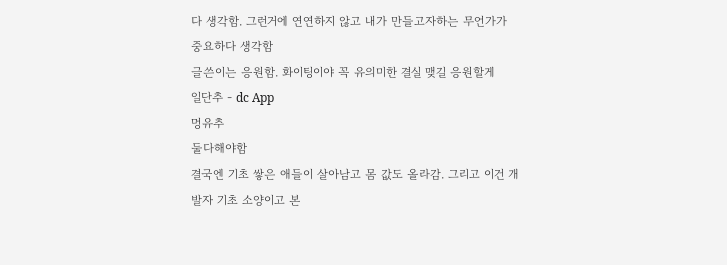다 생각함. 그런거에 연연하지 않고 내가 만들고자하는 무언가가 중요하다 생각함
글쓴이는 응원함. 화이팅이야 꼭 유의미한 결실 맺길 응원할게
일단추 - dc App
멍유추
둘다해야함
결국엔 기초 쌓은 애들이 살아남고 몸 값도 올라감. 그리고 이건 개발자 기초 소양이고 본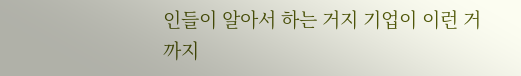인들이 알아서 하는 거지 기업이 이런 거 까지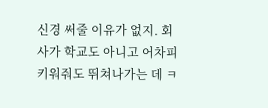신경 써줄 이유가 없지. 회사가 학교도 아니고 어차피 키워줘도 뛰쳐나가는 데 ㅋ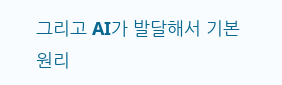그리고 AI가 발달해서 기본원리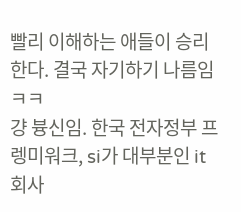빨리 이해하는 애들이 승리한다. 결국 자기하기 나름임 ㅋㅋ
걍 븅신임. 한국 전자정부 프렝미워크, si가 대부분인 it 회사